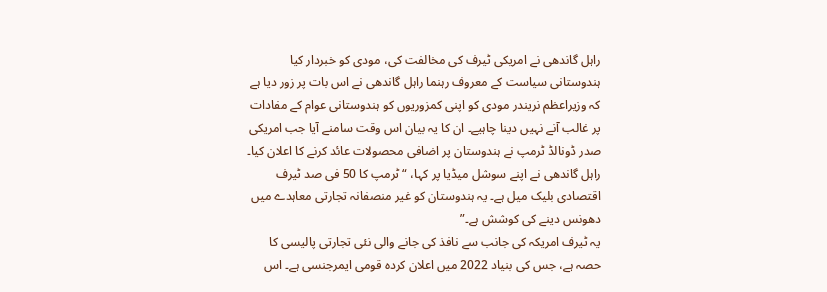راہل گاندھی نے امریکی ٹیرف کی مخالفت کی، مودی کو خبردار کیا
ہندوستانی سیاست کے معروف رہنما راہل گاندھی نے اس بات پر زور دیا ہے کہ وزیراعظم نریندر مودی کو اپنی کمزوریوں کو ہندوستانی عوام کے مفادات پر غالب آنے نہیں دینا چاہیے۔ ان کا یہ بیان اس وقت سامنے آیا جب امریکی صدر ڈونالڈ ٹرمپ نے ہندوستان پر اضافی محصولات عائد کرنے کا اعلان کیا۔ راہل گاندھی نے اپنے سوشل میڈیا پر کہا، “ٹرمپ کا 50 فی صد ٹیرف اقتصادی بلیک میل ہے۔ یہ ہندوستان کو غیر منصفانہ تجارتی معاہدے میں دھونس دینے کی کوشش ہے۔”
یہ ٹیرف امریکہ کی جانب سے نافذ کی جانے والی نئی تجارتی پالیسی کا حصہ ہے، جس کی بنیاد 2022 میں اعلان کردہ قومی ایمرجنسی ہے۔ اس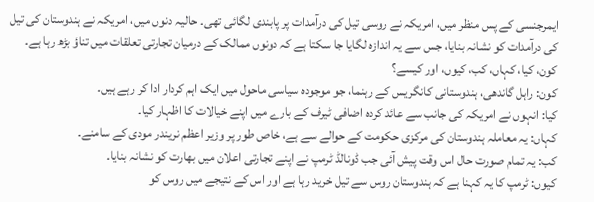ایمرجنسی کے پس منظر میں، امریکہ نے روسی تیل کی درآمدات پر پابندی لگائی تھی۔ حالیہ دنوں میں، امریکہ نے ہندوستان کی تیل کی درآمدات کو نشانہ بنایا، جس سے یہ اندازہ لگایا جا سکتا ہے کہ دونوں ممالک کے درمیان تجارتی تعلقات میں تناؤ بڑھ رہا ہے۔
کون، کیا، کہاں، کب، کیوں، اور کیسے؟
کون: راہل گاندھی، ہندوستانی کانگریس کے رہنما، جو موجودہ سیاسی ماحول میں ایک اہم کردار ادا کر رہے ہیں۔
کیا: انہوں نے امریکہ کی جانب سے عائد کردہ اضافی ٹیرف کے بارے میں اپنے خیالات کا اظہار کیا۔
کہاں: یہ معاملہ ہندوستان کی مرکزی حکومت کے حوالے سے ہے، خاص طور پر وزیر اعظم نریندر مودی کے سامنے۔
کب: یہ تمام صورت حال اس وقت پیش آئی جب ڈونالڈ ٹرمپ نے اپنے تجارتی اعلان میں بھارت کو نشانہ بنایا۔
کیوں: ٹرمپ کا یہ کہنا ہے کہ ہندوستان روس سے تیل خرید رہا ہے اور اس کے نتیجے میں روس کو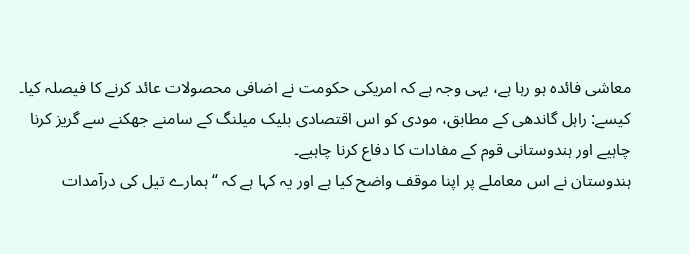معاشی فائدہ ہو رہا ہے، یہی وجہ ہے کہ امریکی حکومت نے اضافی محصولات عائد کرنے کا فیصلہ کیا۔
کیسے: راہل گاندھی کے مطابق، مودی کو اس اقتصادی بلیک میلنگ کے سامنے جھکنے سے گریز کرنا چاہیے اور ہندوستانی قوم کے مفادات کا دفاع کرنا چاہیے۔
ہندوستان نے اس معاملے پر اپنا موقف واضح کیا ہے اور یہ کہا ہے کہ “ہمارے تیل کی درآمدات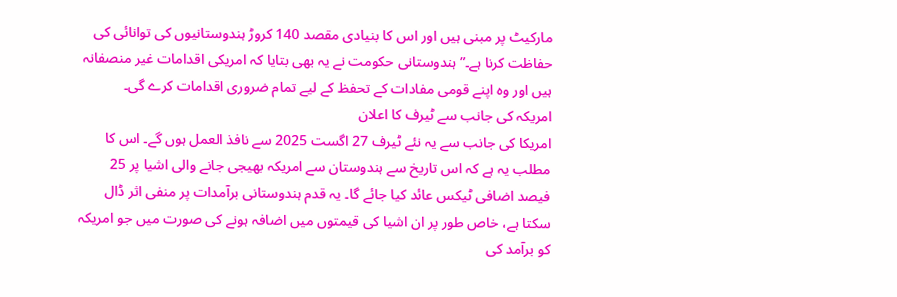مارکیٹ پر مبنی ہیں اور اس کا بنیادی مقصد 140 کروڑ ہندوستانیوں کی توانائی کی حفاظت کرنا ہے۔” ہندوستانی حکومت نے یہ بھی بتایا کہ امریکی اقدامات غیر منصفانہ ہیں اور وہ اپنے قومی مفادات کے تحفظ کے لیے تمام ضروری اقدامات کرے گی۔
امریکہ کی جانب سے ٹیرف کا اعلان
امریکا کی جانب سے یہ نئے ٹیرف 27 اگست 2025 سے نافذ العمل ہوں گے۔ اس کا مطلب یہ ہے کہ اس تاریخ سے ہندوستان سے امریکہ بھیجی جانے والی اشیا پر 25 فیصد اضافی ٹیکس عائد کیا جائے گا۔ یہ قدم ہندوستانی برآمدات پر منفی اثر ڈال سکتا ہے، خاص طور پر ان اشیا کی قیمتوں میں اضافہ ہونے کی صورت میں جو امریکہ کو برآمد کی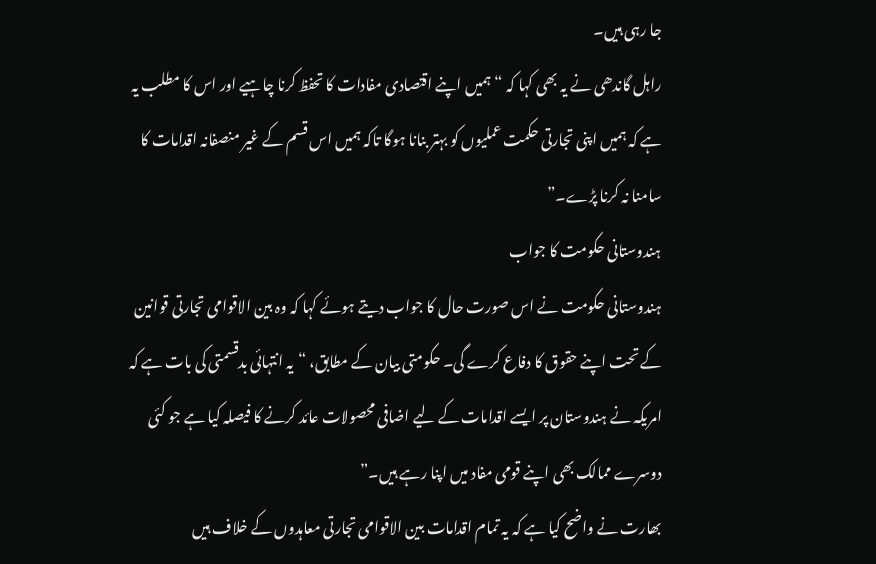جا رہی ہیں۔
راہل گاندھی نے یہ بھی کہا کہ “ہمیں اپنے اقتصادی مفادات کا تحفظ کرنا چاہیے اور اس کا مطلب یہ ہے کہ ہمیں اپنی تجارتی حکمت عملیوں کو بہتر بنانا ہوگا تاکہ ہمیں اس قسم کے غیر منصفانہ اقدامات کا سامنا نہ کرنا پڑے۔”
ہندوستانی حکومت کا جواب
ہندوستانی حکومت نے اس صورت حال کا جواب دیتے ہوئے کہا کہ وہ بین الاقوامی تجارتی قوانین کے تحت اپنے حقوق کا دفاع کرے گی۔ حکومتی بیان کے مطابق، “یہ انتہائی بدقسمتی کی بات ہے کہ امریکہ نے ہندوستان پر ایسے اقدامات کے لیے اضافی محصولات عائد کرنے کا فیصلہ کیا ہے جو کئی دوسرے ممالک بھی اپنے قومی مفاد میں اپنا رہے ہیں۔”
بھارت نے واضح کیا ہے کہ یہ تمام اقدامات بین الاقوامی تجارتی معاہدوں کے خلاف ہیں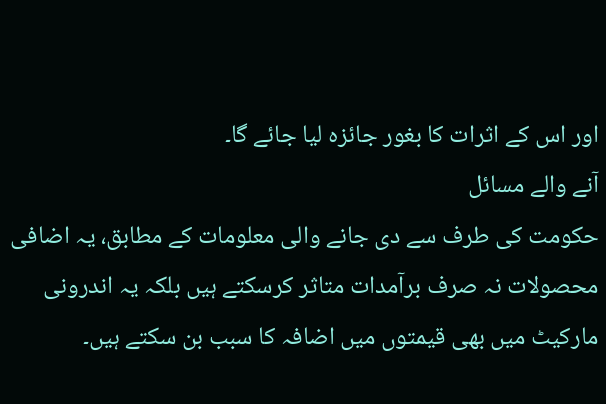اور اس کے اثرات کا بغور جائزہ لیا جائے گا۔
آنے والے مسائل
حکومت کی طرف سے دی جانے والی معلومات کے مطابق، یہ اضافی محصولات نہ صرف برآمدات متاثر کرسکتے ہیں بلکہ یہ اندرونی مارکیٹ میں بھی قیمتوں میں اضافہ کا سبب بن سکتے ہیں۔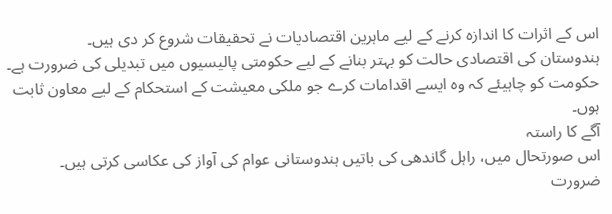اس کے اثرات کا اندازہ کرنے کے لیے ماہرین اقتصادیات نے تحقیقات شروع کر دی ہیں۔
ہندوستان کی اقتصادی حالت کو بہتر بنانے کے لیے حکومتی پالیسیوں میں تبدیلی کی ضرورت ہے۔ حکومت کو چاہیئے کہ وہ ایسے اقدامات کرے جو ملکی معیشت کے استحکام کے لیے معاون ثابت ہوں۔
آگے کا راستہ
اس صورتحال میں، راہل گاندھی کی باتیں ہندوستانی عوام کی آواز کی عکاسی کرتی ہیں۔ ضرورت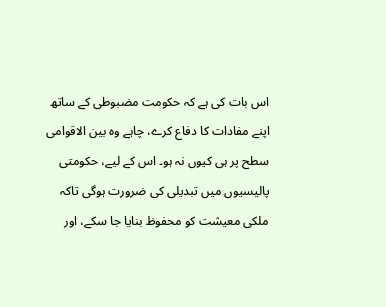اس بات کی ہے کہ حکومت مضبوطی کے ساتھ اپنے مفادات کا دفاع کرے، چاہے وہ بین الاقوامی سطح پر ہی کیوں نہ ہو۔ اس کے لیے، حکومتی پالیسیوں میں تبدیلی کی ضرورت ہوگی تاکہ ملکی معیشت کو محفوظ بنایا جا سکے، اور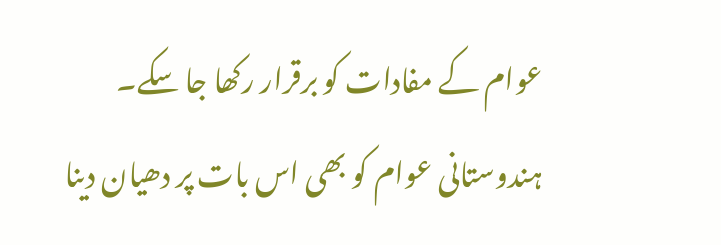عوام کے مفادات کو برقرار رکھا جا سکے۔
ہندوستانی عوام کو بھی اس بات پر دھیان دینا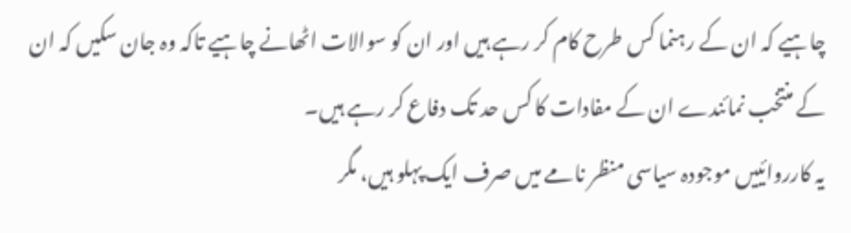چاہیے کہ ان کے رہنما کس طرح کام کر رہے ہیں اور ان کو سوالات اٹھانے چاہیے تاکہ وہ جان سکیں کہ ان کے منتخب نمائندے ان کے مفادات کا کس حد تک دفاع کر رہے ہیں۔
یہ کارروائییں موجودہ سیاسی منظر نامے میں صرف ایک پہلو ہیں، مگر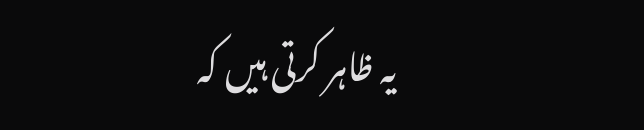یہ ظاہر کرتی ہیں کہ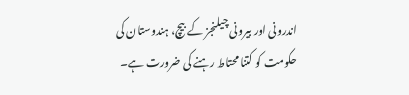اندرونی اور بیرونی چیلنجز کے بیچ، ہندوستان کی حکومت کو کتنا محتاط رہنے کی ضرورت ہے۔